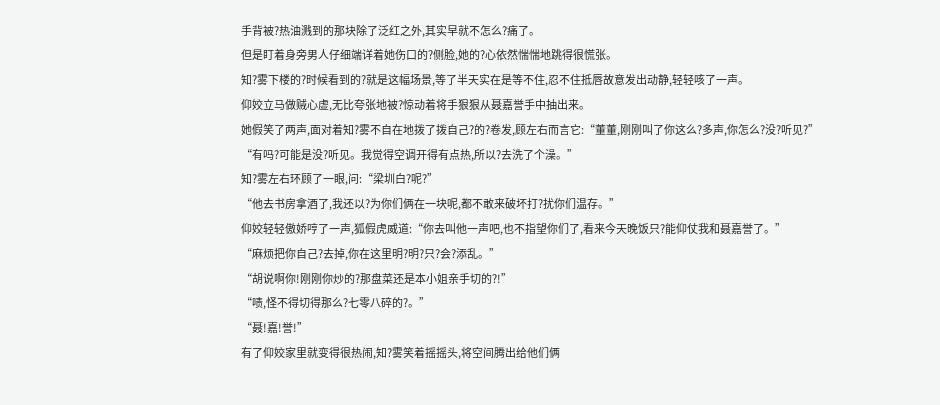手背被?热油溅到的那块除了泛红之外,其实早就不怎么?痛了。
但是盯着身旁男人仔细端详着她伤口的?侧脸,她的?心依然惴惴地跳得很慌张。
知?雾下楼的?时候看到的?就是这幅场景,等了半天实在是等不住,忍不住抵唇故意发出动静,轻轻咳了一声。
仰姣立马做贼心虚,无比夸张地被?惊动着将手狠狠从聂嘉誉手中抽出来。
她假笑了两声,面对着知?雾不自在地拨了拨自己?的?卷发,顾左右而言它:“董董,刚刚叫了你这么?多声,你怎么?没?听见?”
“有吗?可能是没?听见。我觉得空调开得有点热,所以?去洗了个澡。”
知?雾左右环顾了一眼,问:“梁圳白?呢?”
“他去书房拿酒了,我还以?为你们俩在一块呢,都不敢来破坏打?扰你们温存。”
仰姣轻轻傲娇哼了一声,狐假虎威道:“你去叫他一声吧,也不指望你们了,看来今天晚饭只?能仰仗我和聂嘉誉了。”
“麻烦把你自己?去掉,你在这里明?明?只?会?添乱。”
“胡说啊你!刚刚你炒的?那盘菜还是本小姐亲手切的?!”
“啧,怪不得切得那么?七零八碎的?。”
“聂!嘉!誉!”
有了仰姣家里就变得很热闹,知?雾笑着摇摇头,将空间腾出给他们俩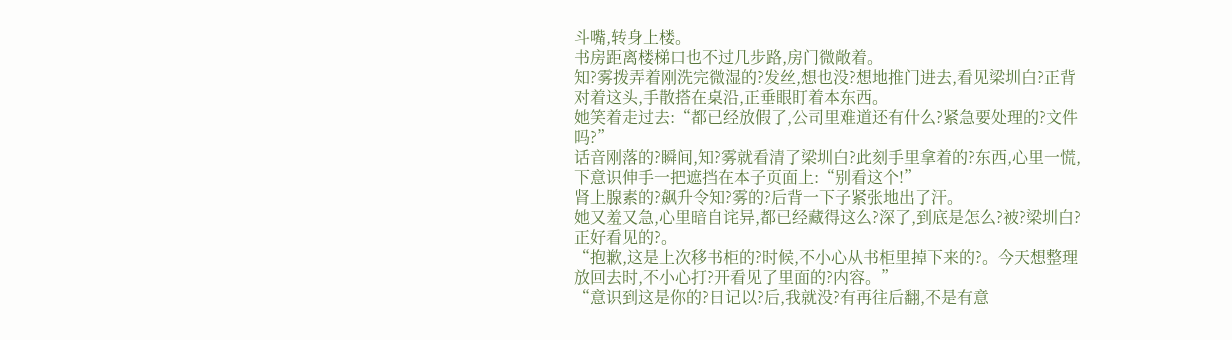斗嘴,转身上楼。
书房距离楼梯口也不过几步路,房门微敞着。
知?雾拨弄着刚洗完微湿的?发丝,想也没?想地推门进去,看见梁圳白?正背对着这头,手散搭在桌沿,正垂眼盯着本东西。
她笑着走过去:“都已经放假了,公司里难道还有什么?紧急要处理的?文件吗?”
话音刚落的?瞬间,知?雾就看清了梁圳白?此刻手里拿着的?东西,心里一慌,下意识伸手一把遮挡在本子页面上:“别看这个!”
肾上腺素的?飙升令知?雾的?后背一下子紧张地出了汗。
她又羞又急,心里暗自诧异,都已经藏得这么?深了,到底是怎么?被?梁圳白?正好看见的?。
“抱歉,这是上次移书柜的?时候,不小心从书柜里掉下来的?。今天想整理放回去时,不小心打?开看见了里面的?内容。”
“意识到这是你的?日记以?后,我就没?有再往后翻,不是有意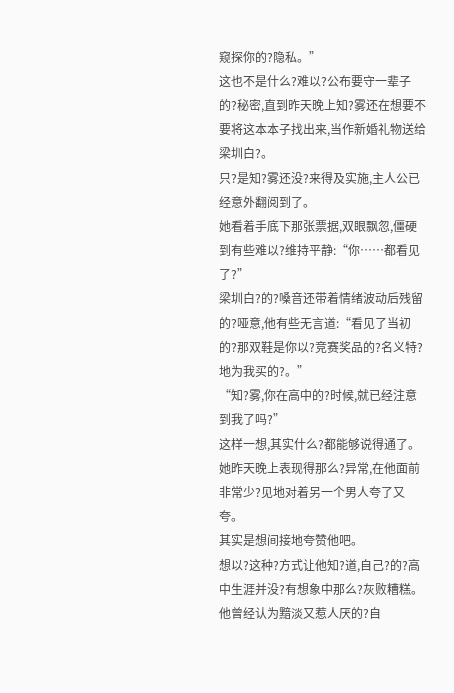窥探你的?隐私。”
这也不是什么?难以?公布要守一辈子的?秘密,直到昨天晚上知?雾还在想要不要将这本本子找出来,当作新婚礼物送给梁圳白?。
只?是知?雾还没?来得及实施,主人公已经意外翻阅到了。
她看着手底下那张票据,双眼飘忽,僵硬到有些难以?维持平静:“你……都看见了?”
梁圳白?的?嗓音还带着情绪波动后残留的?哑意,他有些无言道:“看见了当初的?那双鞋是你以?竞赛奖品的?名义特?地为我买的?。”
“知?雾,你在高中的?时候,就已经注意到我了吗?”
这样一想,其实什么?都能够说得通了。
她昨天晚上表现得那么?异常,在他面前非常少?见地对着另一个男人夸了又夸。
其实是想间接地夸赞他吧。
想以?这种?方式让他知?道,自己?的?高中生涯并没?有想象中那么?灰败糟糕。
他曾经认为黯淡又惹人厌的?自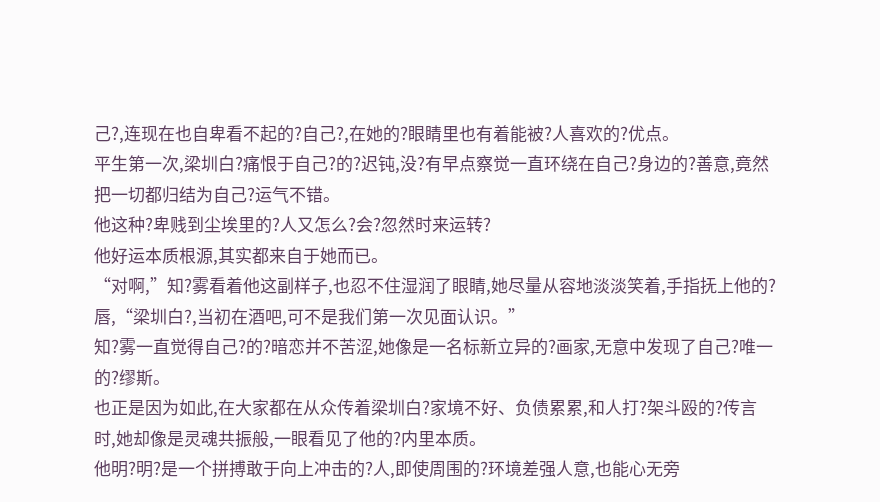己?,连现在也自卑看不起的?自己?,在她的?眼睛里也有着能被?人喜欢的?优点。
平生第一次,梁圳白?痛恨于自己?的?迟钝,没?有早点察觉一直环绕在自己?身边的?善意,竟然把一切都归结为自己?运气不错。
他这种?卑贱到尘埃里的?人又怎么?会?忽然时来运转?
他好运本质根源,其实都来自于她而已。
“对啊,”知?雾看着他这副样子,也忍不住湿润了眼睛,她尽量从容地淡淡笑着,手指抚上他的?唇,“梁圳白?,当初在酒吧,可不是我们第一次见面认识。”
知?雾一直觉得自己?的?暗恋并不苦涩,她像是一名标新立异的?画家,无意中发现了自己?唯一的?缪斯。
也正是因为如此,在大家都在从众传着梁圳白?家境不好、负债累累,和人打?架斗殴的?传言时,她却像是灵魂共振般,一眼看见了他的?内里本质。
他明?明?是一个拼搏敢于向上冲击的?人,即使周围的?环境差强人意,也能心无旁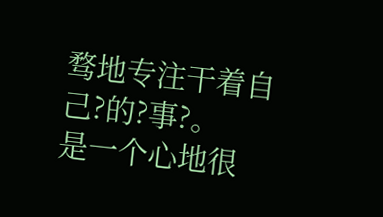骛地专注干着自己?的?事?。
是一个心地很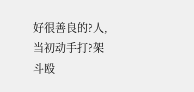好很善良的?人,当初动手打?架斗殴